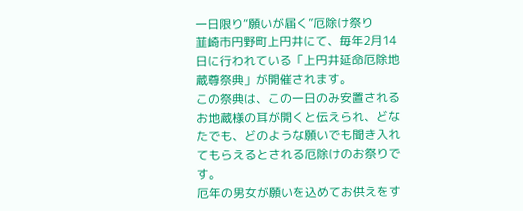一日限り“願いが届く”厄除け祭り
韮崎市円野町上円井にて、毎年2月14日に行われている「上円井延命厄除地蔵尊祭典」が開催されます。
この祭典は、この一日のみ安置されるお地蔵様の耳が開くと伝えられ、どなたでも、どのような願いでも聞き入れてもらえるとされる厄除けのお祭りです。
厄年の男女が願いを込めてお供えをす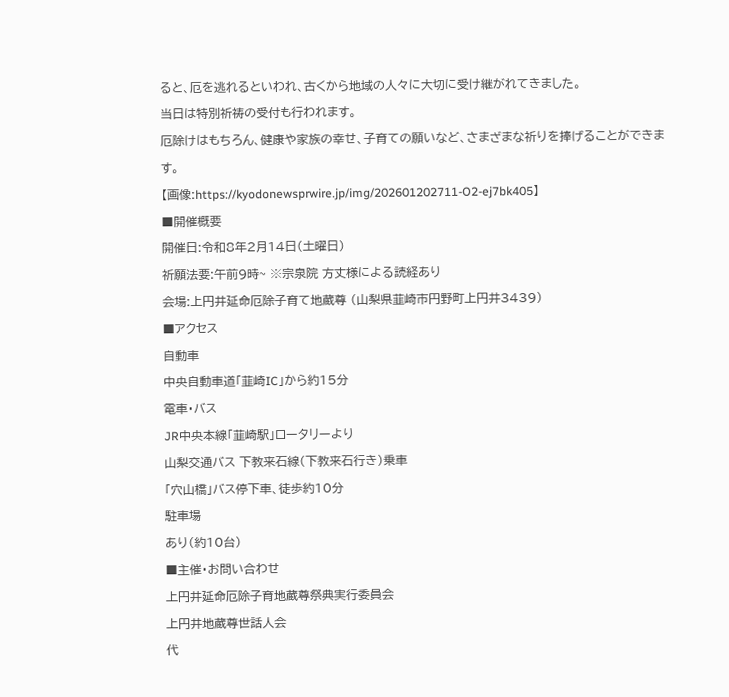ると、厄を逃れるといわれ、古くから地域の人々に大切に受け継がれてきました。
当日は特別祈祷の受付も行われます。
厄除けはもちろん、健康や家族の幸せ、子育ての願いなど、さまざまな祈りを捧げることができます。
【画像:https://kyodonewsprwire.jp/img/202601202711-O2-ej7bk405】
■開催概要
開催日:令和8年2月14日(土曜日)
祈願法要:午前9時~ ※宗泉院 方丈様による読経あり
会場:上円井延命厄除子育て地蔵尊 (山梨県韮崎市円野町上円井3439)
■アクセス
自動車
中央自動車道「韮崎IC」から約15分
電車・バス
JR中央本線「韮崎駅」ロータリーより
山梨交通バス 下教来石線(下教来石行き)乗車
「穴山橋」バス停下車、徒歩約10分
駐車場
あり(約10台)
■主催・お問い合わせ
上円井延命厄除子育地蔵尊祭典実行委員会
上円井地蔵尊世話人会
代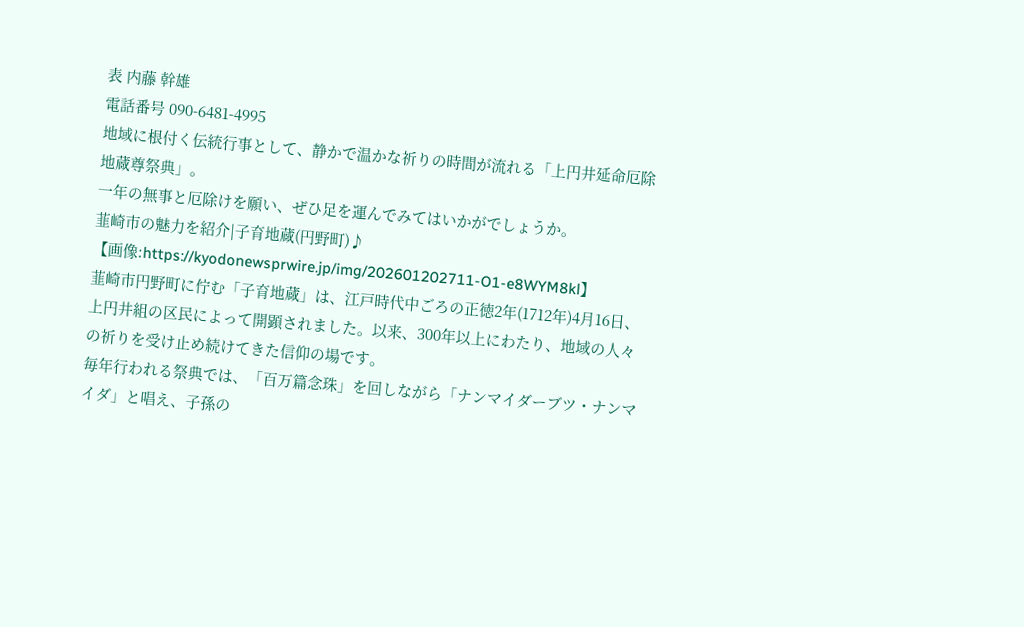表 内藤 幹雄
電話番号 090-6481-4995
地域に根付く伝統行事として、静かで温かな祈りの時間が流れる「上円井延命厄除地蔵尊祭典」。
一年の無事と厄除けを願い、ぜひ足を運んでみてはいかがでしょうか。
韮崎市の魅力を紹介|子育地蔵(円野町)♪
【画像:https://kyodonewsprwire.jp/img/202601202711-O1-e8WYM8kl】
韮崎市円野町に佇む「子育地蔵」は、江戸時代中ごろの正徳2年(1712年)4月16日、上円井組の区民によって開顕されました。以来、300年以上にわたり、地域の人々の祈りを受け止め続けてきた信仰の場です。
毎年行われる祭典では、「百万篇念珠」を回しながら「ナンマイダーブツ・ナンマイダ」と唱え、子孫の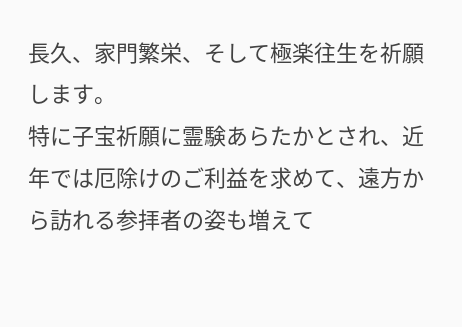長久、家門繁栄、そして極楽往生を祈願します。
特に子宝祈願に霊験あらたかとされ、近年では厄除けのご利益を求めて、遠方から訪れる参拝者の姿も増えて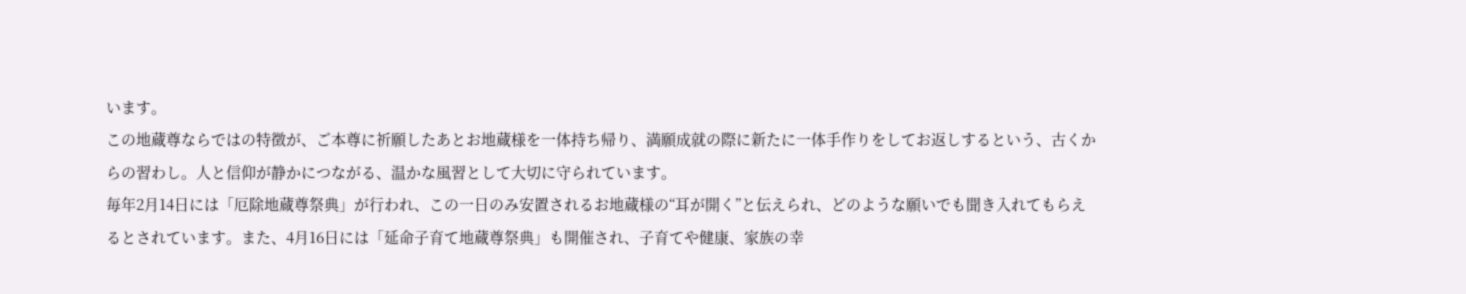います。
この地蔵尊ならではの特徴が、ご本尊に祈願したあとお地蔵様を一体持ち帰り、満願成就の際に新たに一体手作りをしてお返しするという、古くからの習わし。人と信仰が静かにつながる、温かな風習として大切に守られています。
毎年2月14日には「厄除地蔵尊祭典」が行われ、この一日のみ安置されるお地蔵様の“耳が開く”と伝えられ、どのような願いでも聞き入れてもらえるとされています。また、4月16日には「延命子育て地蔵尊祭典」も開催され、子育てや健康、家族の幸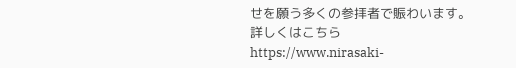せを願う多くの参拝者で賑わいます。
詳しくはこちら
https://www.nirasaki-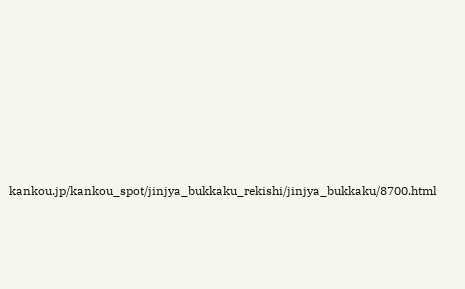kankou.jp/kankou_spot/jinjya_bukkaku_rekishi/jinjya_bukkaku/8700.html